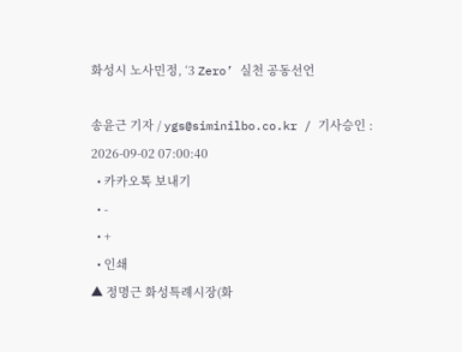화성시 노사민정, ‘3 Zero’ 실천 공동선언

송윤근 기자 / ygs@siminilbo.co.kr / 기사승인 : 2026-09-02 07:00:40
  • 카카오톡 보내기
  • -
  • +
  • 인쇄
▲ 정명근 화성특례시장(화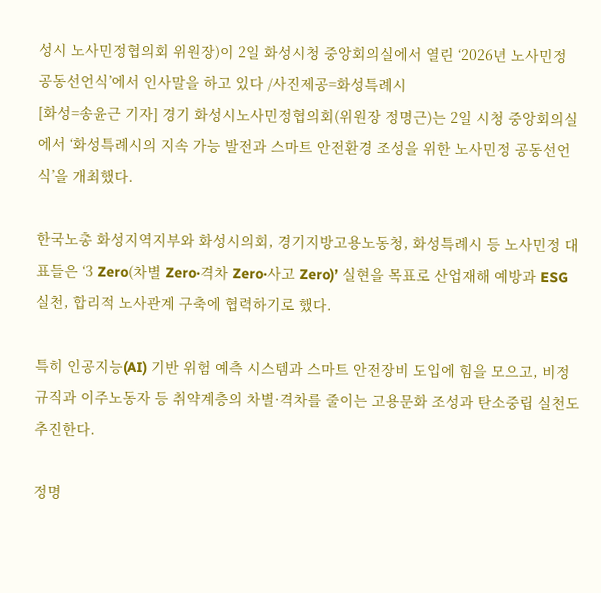성시 노사민정협의회 위원장)이 2일 화성시청 중앙회의실에서 열린 ‘2026년 노사민정 공동선언식’에서 인사말을 하고 있다 /사진제공=화성특례시
[화성=송윤근 기자] 경기 화성시노사민정협의회(위원장 정명근)는 2일 시청 중앙회의실에서 ‘화성특례시의 지속 가능 발전과 스마트 안전환경 조성을 위한 노사민정 공동선언식’을 개최했다.

한국노총 화성지역지부와 화성시의회, 경기지방고용노동청, 화성특례시 등 노사민정 대표들은 ‘3 Zero(차별 Zero·격차 Zero·사고 Zero)’ 실현을 목표로 산업재해 예방과 ESG 실천, 합리적 노사관계 구축에 협력하기로 했다.

특히 인공지능(AI) 기반 위험 예측 시스템과 스마트 안전장비 도입에 힘을 모으고, 비정규직과 이주노동자 등 취약계층의 차별·격차를 줄이는 고용문화 조성과 탄소중립 실천도 추진한다.

정명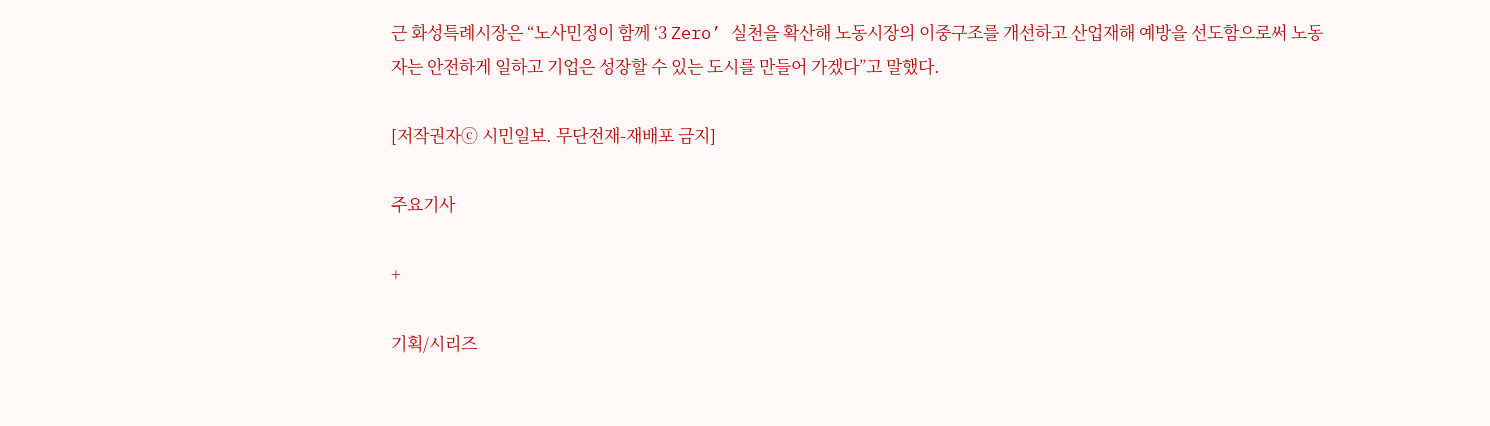근 화성특례시장은 “노사민정이 함께 ‘3 Zero’ 실천을 확산해 노동시장의 이중구조를 개선하고 산업재해 예방을 선도함으로써 노동자는 안전하게 일하고 기업은 성장할 수 있는 도시를 만들어 가겠다”고 말했다.

[저작권자ⓒ 시민일보. 무단전재-재배포 금지]

주요기사

+

기획/시리즈